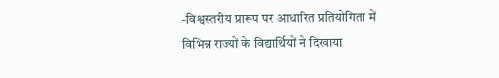-विश्वस्तरीय प्रारूप पर आधारित प्रतियोगिता में विभिन्न राज्यों के विद्यार्थियों ने दिखाया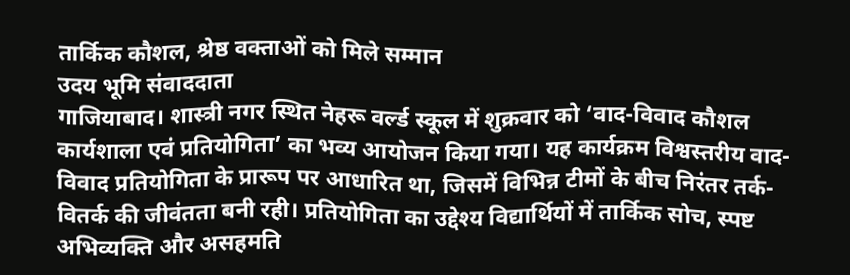तार्किक कौशल, श्रेष्ठ वक्ताओं को मिले सम्मान
उदय भूमि संवाददाता
गाजियाबाद। शास्त्री नगर स्थित नेहरू वर्ल्ड स्कूल में शुक्रवार को ‘वाद-विवाद कौशल कार्यशाला एवं प्रतियोगिता’ का भव्य आयोजन किया गया। यह कार्यक्रम विश्वस्तरीय वाद-विवाद प्रतियोगिता के प्रारूप पर आधारित था, जिसमें विभिन्न टीमों के बीच निरंतर तर्क-वितर्क की जीवंतता बनी रही। प्रतियोगिता का उद्देश्य विद्यार्थियों में तार्किक सोच, स्पष्ट अभिव्यक्ति और असहमति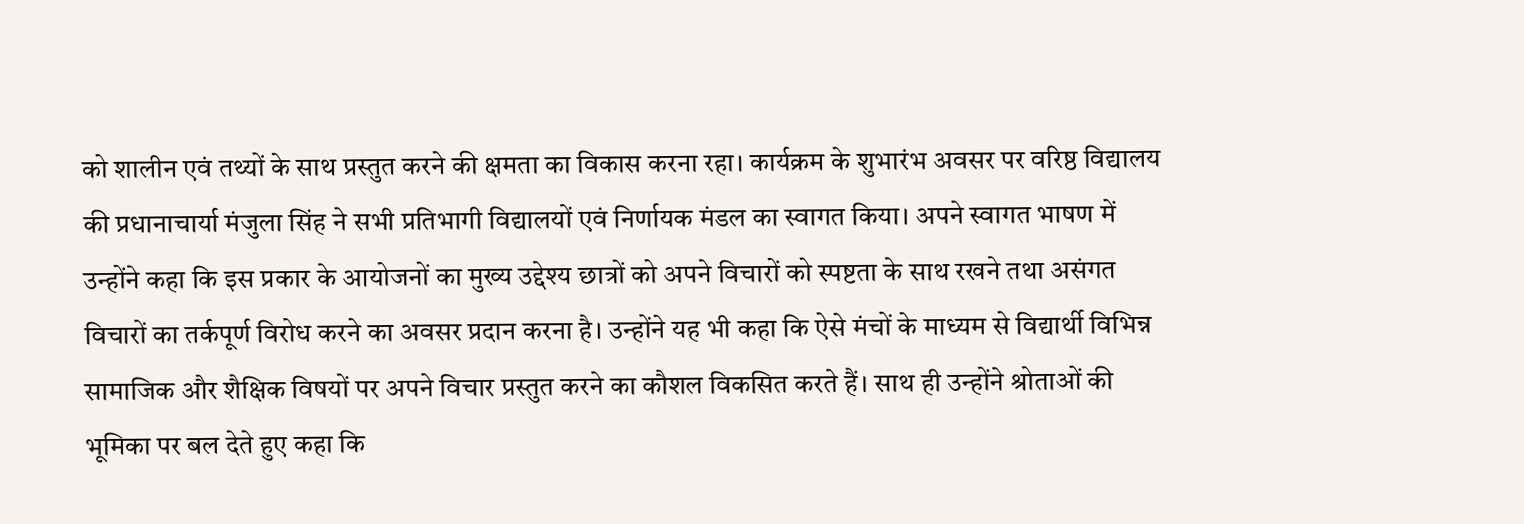को शालीन एवं तथ्यों के साथ प्रस्तुत करने की क्षमता का विकास करना रहा। कार्यक्रम के शुभारंभ अवसर पर वरिष्ठ विद्यालय की प्रधानाचार्या मंजुला सिंह ने सभी प्रतिभागी विद्यालयों एवं निर्णायक मंडल का स्वागत किया। अपने स्वागत भाषण में उन्होंने कहा कि इस प्रकार के आयोजनों का मुख्य उद्देश्य छात्रों को अपने विचारों को स्पष्टता के साथ रखने तथा असंगत विचारों का तर्कपूर्ण विरोध करने का अवसर प्रदान करना है। उन्होंने यह भी कहा कि ऐसे मंचों के माध्यम से विद्यार्थी विभिन्न सामाजिक और शैक्षिक विषयों पर अपने विचार प्रस्तुत करने का कौशल विकसित करते हैं। साथ ही उन्होंने श्रोताओं की भूमिका पर बल देते हुए कहा कि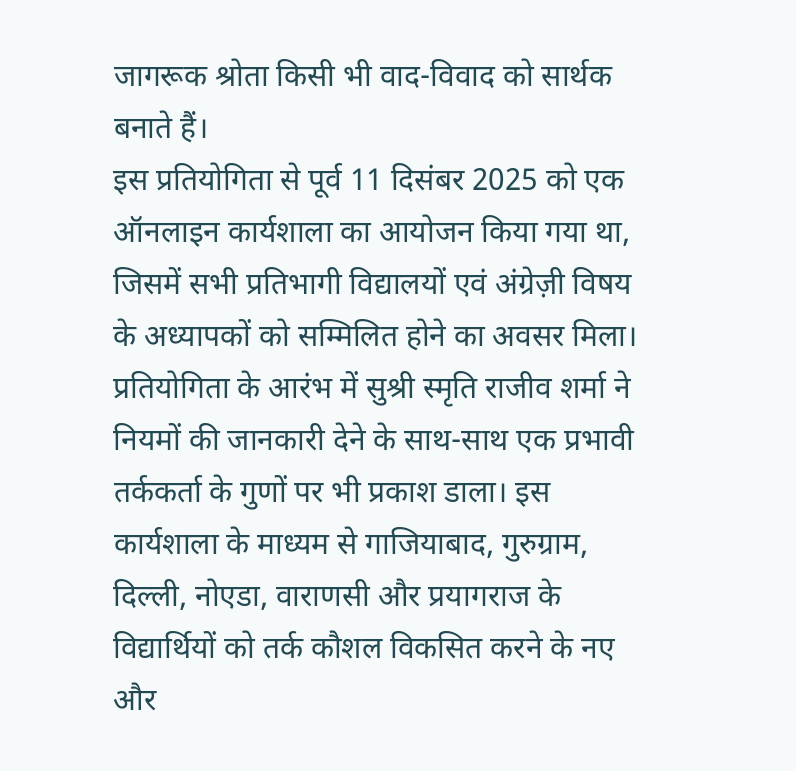जागरूक श्रोता किसी भी वाद-विवाद को सार्थक बनाते हैं।
इस प्रतियोगिता से पूर्व 11 दिसंबर 2025 को एक ऑनलाइन कार्यशाला का आयोजन किया गया था, जिसमें सभी प्रतिभागी विद्यालयों एवं अंग्रेज़ी विषय के अध्यापकों को सम्मिलित होने का अवसर मिला। प्रतियोगिता के आरंभ में सुश्री स्मृति राजीव शर्मा ने नियमों की जानकारी देने के साथ-साथ एक प्रभावी तर्ककर्ता के गुणों पर भी प्रकाश डाला। इस कार्यशाला के माध्यम से गाजियाबाद, गुरुग्राम, दिल्ली, नोएडा, वाराणसी और प्रयागराज के विद्यार्थियों को तर्क कौशल विकसित करने के नए और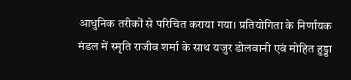आधुनिक तरीकों से परिचित कराया गया। प्रतियोगिता के निर्णायक मंडल में स्मृति राजीव शर्मा के साथ यजुर डोलवानी एवं मोहित हुड्डा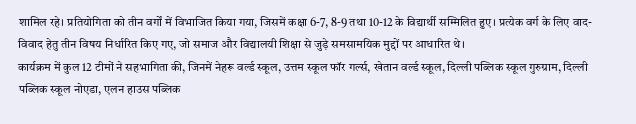शामिल रहे। प्रतियोगिता को तीन वर्गों में विभाजित किया गया, जिसमें कक्षा 6-7, 8-9 तथा 10-12 के विद्यार्थी सम्मिलित हुए। प्रत्येक वर्ग के लिए वाद-विवाद हेतु तीन विषय निर्धारित किए गए, जो समाज और विद्यालयी शिक्षा से जुड़े समसामयिक मुद्दों पर आधारित थे।
कार्यक्रम में कुल 12 टीमों ने सहभागिता की, जिनमें नेहरू वर्ल्ड स्कूल, उत्तम स्कूल फॉर गर्ल्स, खेतान वर्ल्ड स्कूल, दिल्ली पब्लिक स्कूल गुरुग्राम, दिल्ली पब्लिक स्कूल नोएडा, एलन हाउस पब्लिक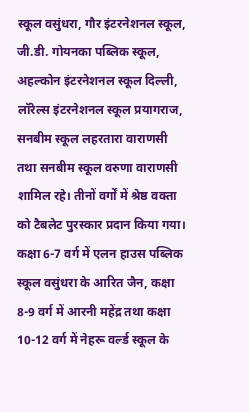स्कूल वसुंधरा, गौर इंटरनेशनल स्कूल, जी.डी. गोयनका पब्लिक स्कूल, अहल्कोन इंटरनेशनल स्कूल दिल्ली, लॉरेल्स इंटरनेशनल स्कूल प्रयागराज, सनबीम स्कूल लहरतारा वाराणसी तथा सनबीम स्कूल वरुणा वाराणसी शामिल रहे। तीनों वर्गों में श्रेष्ठ वक्ता को टैबलेट पुरस्कार प्रदान किया गया। कक्षा 6-7 वर्ग में एलन हाउस पब्लिक स्कूल वसुंधरा के आरित जैन, कक्षा 8-9 वर्ग में आरनी महेंद्र तथा कक्षा 10-12 वर्ग में नेहरू वर्ल्ड स्कूल के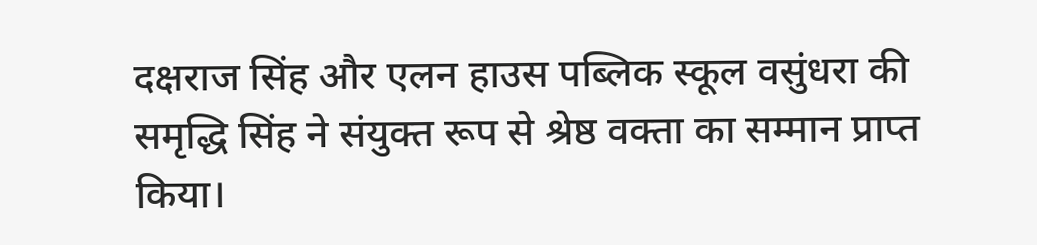दक्षराज सिंह और एलन हाउस पब्लिक स्कूल वसुंधरा की समृद्धि सिंह ने संयुक्त रूप से श्रेष्ठ वक्ता का सम्मान प्राप्त किया।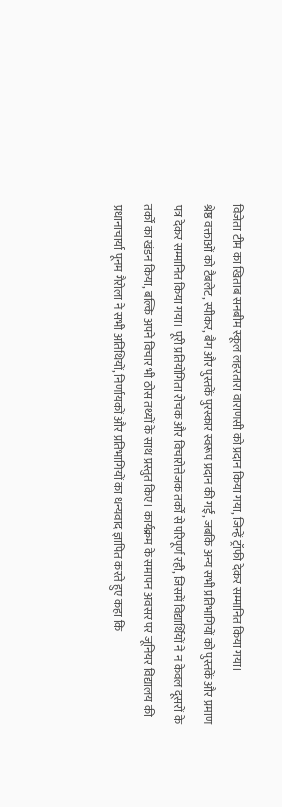विजेता टीम का खिताब सनबीम स्कूल लहरतारा वाराणसी को प्रदान किया गया, जिन्हें ट्रॉफी देकर सम्मानित किया गया।
श्रेष्ठ वक्ताओं को टैबलेट, स्पीकर, बैग और पुस्तकें पुरस्कार स्वरूप प्रदान की गईं, जबकि अन्य सभी प्रतिभागियों को पुस्तकें और प्रमाण पत्र देकर सम्मानित किया गया। पूरी प्रतियोगिता रोचक और विचारोत्तेजक तर्कों से परिपूर्ण रही, जिसमें विद्यार्थियों ने न केवल दूसरों के तर्कों का खंडन किया, बल्कि अपने विचार भी ठोस तथ्यों के साथ प्रस्तुत किए। कार्यक्रम के समापन अवसर पर जूनियर विद्यालय की प्रधानाचार्या पूनम गैरोला ने सभी अतिथियों, निर्णायकों और प्रतिभागियों का धन्यवाद ज्ञापित करते हुए कहा कि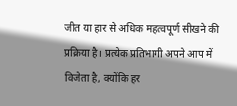जीत या हार से अधिक महत्वपूर्ण सीखने की प्रक्रिया है। प्रत्येक प्रतिभागी अपने आप में विजेता है, क्योंकि हर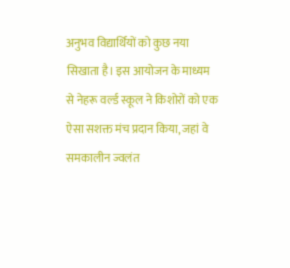अनुभव विद्यार्थियों को कुछ नया सिखाता है। इस आयोजन के माध्यम से नेहरू वर्ल्ड स्कूल ने किशोरों को एक ऐसा सशक्त मंच प्रदान किया, जहां वे समकालीन ज्वलंत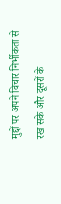मुद्दों पर अपने विचार निर्भीकता से रख सके और दूसरों के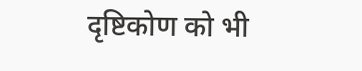दृष्टिकोण को भी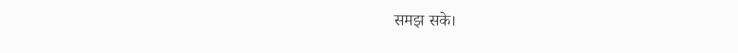समझ सके।